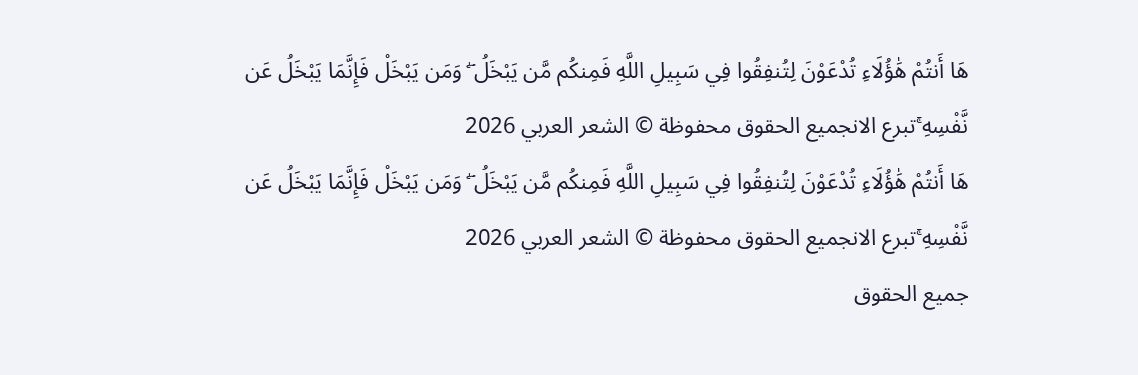هَا أَنتُمْ هَٰؤُلَاءِ تُدْعَوْنَ لِتُنفِقُوا فِي سَبِيلِ اللَّهِ فَمِنكُم مَّن يَبْخَلُ ۖ وَمَن يَبْخَلْ فَإِنَّمَا يَبْخَلُ عَن نَّفْسِهِ ۚتبرع الانجميع الحقوق محفوظة © الشعر العربي 2026
هَا أَنتُمْ هَٰؤُلَاءِ تُدْعَوْنَ لِتُنفِقُوا فِي سَبِيلِ اللَّهِ فَمِنكُم مَّن يَبْخَلُ ۖ وَمَن يَبْخَلْ فَإِنَّمَا يَبْخَلُ عَن نَّفْسِهِ ۚتبرع الانجميع الحقوق محفوظة © الشعر العربي 2026
جميع الحقوق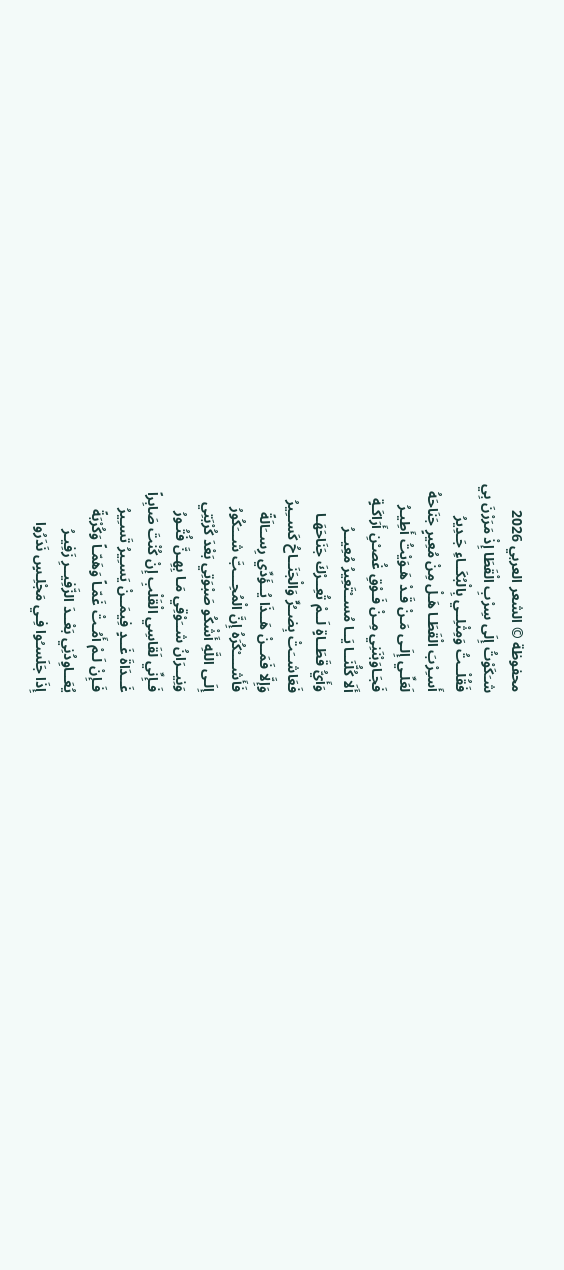محفوظة © الشعر العربي 2026
شـَكَوْتُ إِلَى سِرْبِ الْقَطَا إِذْ مَرَرْنَ بِي
فَقُلْــتُ وَمِثْلِــي بِالْبُكَــاءِ جَـدِيرُ
أَسـِرْبَ الْقَطَـا هَـلْ مِنْ مُعِيرٍ جَنَاحَهُ
لَعَلِّـي إِلَـى مَـنْ قَـدْ هَـوَيْتُ أَطِيـرُ
فَجَـاوَبْنَنِي مِـنْ فَـوْقِ غُصـْنِ أَرَاكَـةٍ
أَلَا كُلُّنَــا يَــا مُســْتَعِيرُ مُعِيــرُ
وَأَيُّ قَطَــاةٍ لَــمْ تُعِــرْكَ جَنَاحَهَـا
فَعَاشــَتْ بِضــُرٍّ وَالْجَنَــاحُ كَســِيرُ
وَإِلَّا فَمَــنْ هَــذَا يُــؤَدِّي رِســَالَةً
فَأَشــــْكُرَهُ إِنَّ الْمُحِـــبَّ شـــَكُورُ
إِلَـى اللَّهِ أَشْكُو صَبْوَتِي بَعْدَ كُرْبَتِي
وَنِيــرَانُ شــَوْقِي مَـا بِهِـنَّ فُتُـورُ
فَـإِنِّي لَقَاسِي الْقَلْبِ إِنْ كُنْتَ صَابِراً
غَــدَاةَ غَــدٍ فِيمَــنْ يَسـِيرُ تَسـِيرُ
فَـإِنْ لَـمْ أَمُـتْ غَمّـاً وَهَمّـاً وَكُرْبَةً
يُعَــاوِدُنِي بَعْــدَ الزَّفِيــرِ زَفِيـرُ
إِذَا جَلَسـُوا فِـي مَجْلِـسٍ نَدَرُوا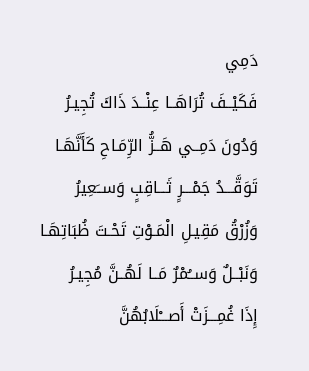دَمِي
فَكَيْــفَ تُرَاهَــا عِنْــدَ ذَاكَ تُجِيـرُ
وَدُونَ دَمِــي هَــزُّ الرِّمَـاحِ كَأَنَّهَـا
تَوَقَّـــدُ جَمْـــرٍ ثَـــاقِبٍ وَســَعِيرُ
وَزُرْقُ مَقِيـلِ الْمَـوْتِ تَحْـتَ ظُبَاتِهَـا
وَنَبْــلٌ وَســُمْرٌ مَــا لَهُــنَّ مُجِيـرُ
إِذَا غُمِـــزَتْ أَصـــْلَابُهُنَّ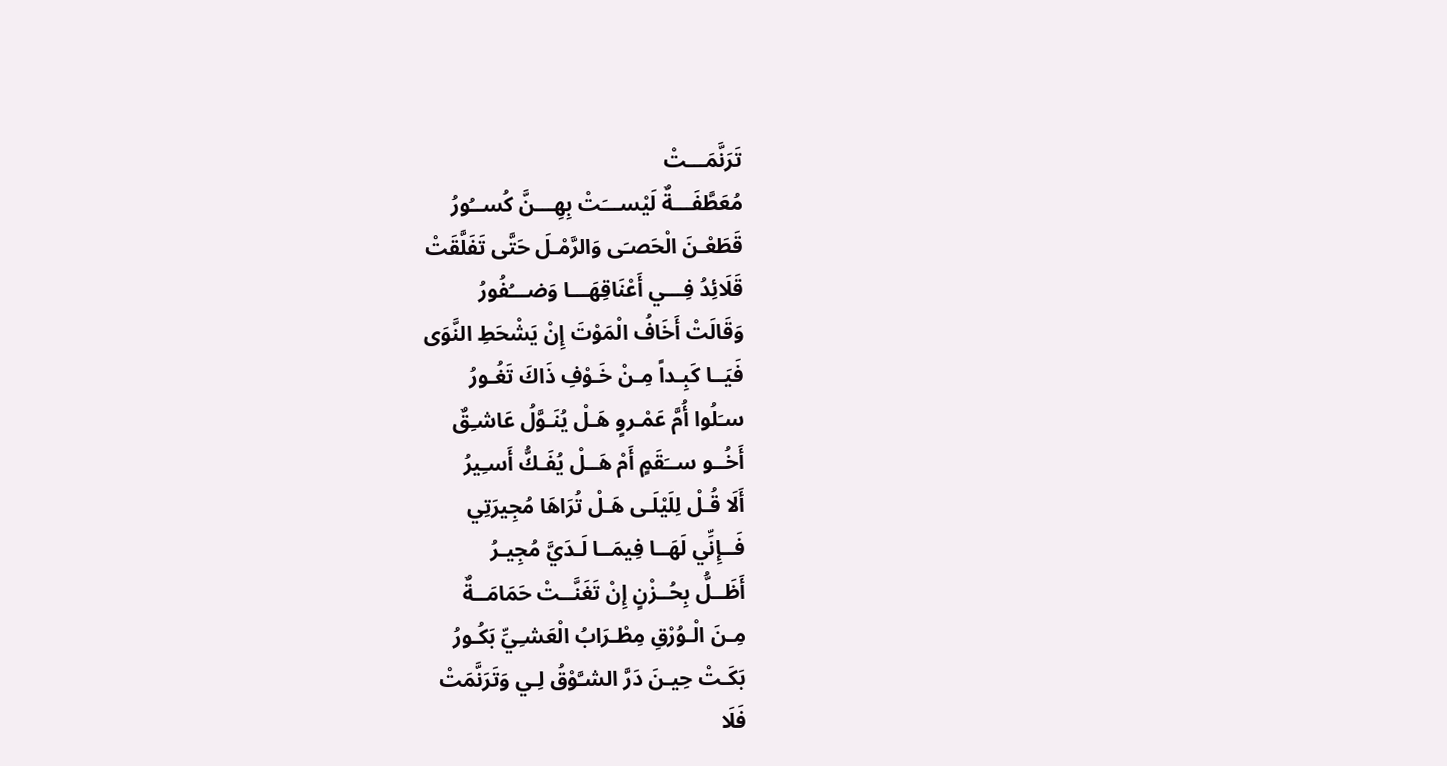تَرَنَّمَـــتْ
مُعَطَّفَـــةٌ لَيْســـَتْ بِهِـــنَّ كُســُورُ
قَطَعْـنَ الْحَصـَى وَالرَّمْـلَ حَتَّى تَفَلَّقَتْ
قَلَائِدُ فِـــي أَعْنَاقِهَـــا وَضـــُفُورُ
وَقَالَتْ أَخَافُ الْمَوْتَ إِنْ يَشْحَطِ النَّوَى
فَيَــا كَبِـداً مِـنْ خَـوْفِ ذَاكَ تَغُـورُ
سـَلُوا أُمَّ عَمْـروٍ هَـلْ يُنَـوَّلُ عَاشـِقٌ
أَخُــو ســَقَمٍ أَمْ هَــلْ يُفَـكُّ أَسـِيرُ
أَلَا قُـلْ لِلَيْلَـى هَـلْ تُرَاهَا مُجِيرَتِي
فَــإِنِّي لَهَــا فِيمَــا لَـدَيَّ مُجِيـرُ
أَظَــلُّ بِحُــزْنٍ إِنْ تَغَنَّــتْ حَمَامَــةٌ
مِـنَ الْـوُرْقِ مِطْـرَابُ الْعَشـِيِّ بَكُـورُ
بَكَـتْ حِيـنَ دَرَّ الشـَّوْقُ لِـي وَتَرَنَّمَتْ
فَلَا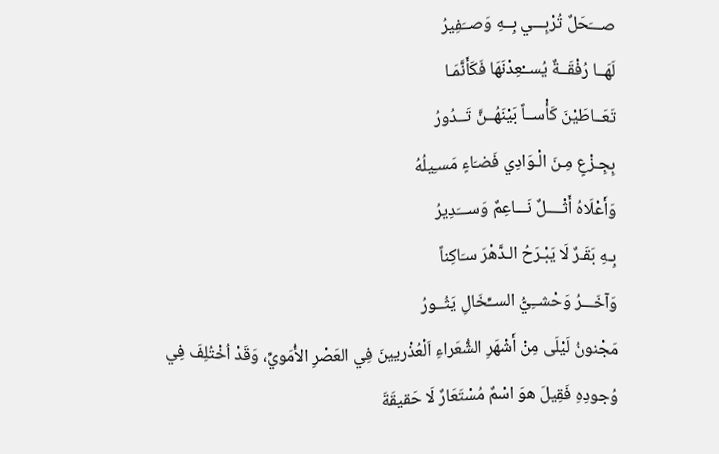صـــَحَلٌ تُرْبِـــي بِــهِ وَصــَفِيرُ
لَهَــا رُفْقَــةٌ يُســْعِدْنَهَا فَكَأَنَّمَـا
تَعَــاطَيْنَ كَأْســاً بَيْنَهُــنَّ تَــدُورُ
بِجِـزْعٍ مِـنَ الْـوَادِي فَضـَاءٍ مَسـِيلُهُ
وَأَعْلَاهُ أَثْــــلٌ نَـــاعِمٌ وَســـَدِيرُ
بِـهِ بَقَـرٌ لَا يَبْـرَحُ الـدَّهْرَ سـَاكِناً
وَآخَـــرُ وَحْشــِيُّ الســِّخَالِ يَثُــورُ
مَجْنونُ لَيْلَى مِنْ أَشْهَرِ الشُّعَراءِ اَلْعُذْريينَ فِي العَصْرِ الأُمَويِّ، وَقَدْ اُخْتُلِفَ فِي وُجودِهِ فَقِيلَ هوَ اسْمٌ مُسْتَعَارٌ لَا حَقيقَةَ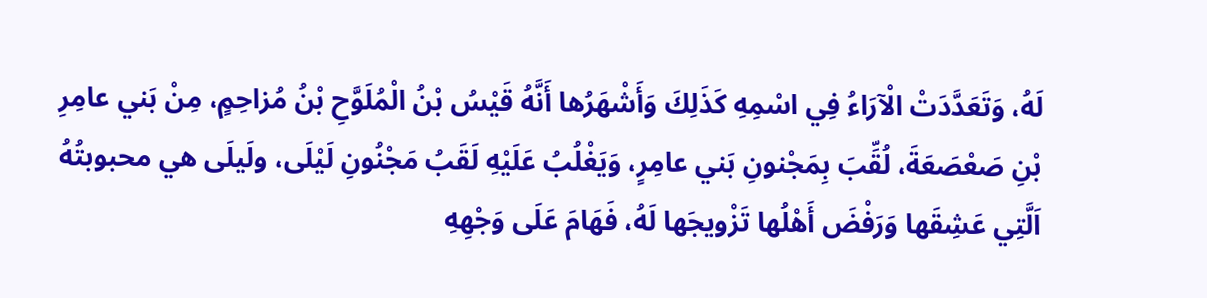لَهُ، وَتَعَدَّدَتْ الْآرَاءُ فِي اسْمِهِ كَذَلِكَ وَأَشْهَرُها أَنَّهُ قَيْسُ بْنُ الْمُلَوَّحِ بْنُ مُزاحِمٍ، مِنْ بَني عامِرِ بْنِ صَعْصَعَةَ، لُقِّبَ بِمَجْنونِ بَني عامِرٍ، وَيَغْلُبُ عَلَيْهِ لَقَبُ مَجْنُونِ لَيْلَى، ولَيلَى هي محبوبتُهُ اَلَّتِي عَشِقَها وَرَفْضَ أَهْلُها تَزْويجَها لَهُ، فَهَامَ عَلَى وَجْهِهِ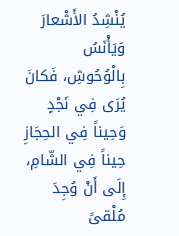يُنْشِدُ الأَشْعارَ وَيَأْنَسُ بِالْوُحُوشِ، فَكانَ يُرَى فِي نَجْدٍ وَحِيناً فِي الحِجَازِ حِيناً فِي الشّامِ، إِلَى أَنْ وُجِدَ مُلْقىً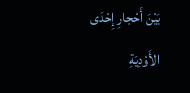بَيْنَ أَحْجارِ إِحْدَى الأَوْدِيَةِ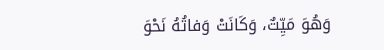وَهُوَ مَيِّتٌ، وَكَانَتْ وَفاتُهُ نَحْوَ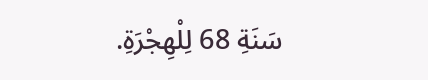سَنَةِ 68 لِلْهِجْرَةِ.